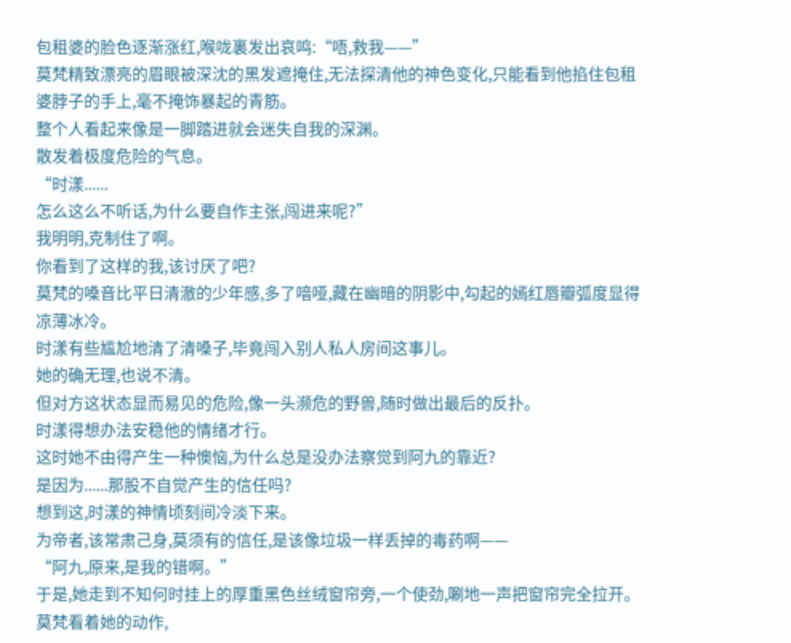包租婆的脸色逐渐涨红,喉咙裏发出哀鸣:“唔,救我——”
莫梵精致漂亮的眉眼被深沈的黑发遮掩住,无法探清他的神色变化,只能看到他掐住包租婆脖子的手上,毫不掩饰暴起的青筋。
整个人看起来像是一脚踏进就会迷失自我的深渊。
散发着极度危险的气息。
“时漾......
怎么这么不听话,为什么要自作主张,闯进来呢?”
我明明,克制住了啊。
你看到了这样的我,该讨厌了吧?
莫梵的嗓音比平日清澈的少年感,多了喑哑,藏在幽暗的阴影中,勾起的嫣红唇瓣弧度显得凉薄冰冷。
时漾有些尴尬地清了清嗓子,毕竟闯入别人私人房间这事儿。
她的确无理,也说不清。
但对方这状态显而易见的危险,像一头濒危的野兽,随时做出最后的反扑。
时漾得想办法安稳他的情绪才行。
这时她不由得产生一种懊恼,为什么总是没办法察觉到阿九的靠近?
是因为......那股不自觉产生的信任吗?
想到这,时漾的神情顷刻间冷淡下来。
为帝者,该常肃己身,莫须有的信任,是该像垃圾一样丢掉的毒药啊——
“阿九,原来,是我的错啊。”
于是,她走到不知何时挂上的厚重黑色丝绒窗帘旁,一个使劲,唰地一声把窗帘完全拉开。
莫梵看着她的动作,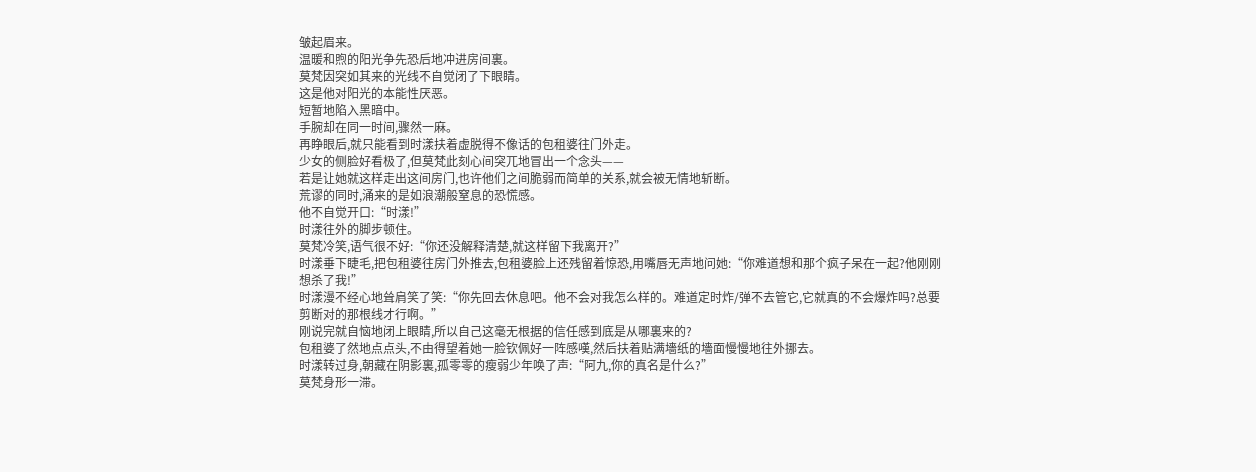皱起眉来。
温暖和煦的阳光争先恐后地冲进房间裏。
莫梵因突如其来的光线不自觉闭了下眼睛。
这是他对阳光的本能性厌恶。
短暂地陷入黑暗中。
手腕却在同一时间,骤然一麻。
再睁眼后,就只能看到时漾扶着虚脱得不像话的包租婆往门外走。
少女的侧脸好看极了,但莫梵此刻心间突兀地冒出一个念头——
若是让她就这样走出这间房门,也许他们之间脆弱而简单的关系,就会被无情地斩断。
荒谬的同时,涌来的是如浪潮般窒息的恐慌感。
他不自觉开口:“时漾!”
时漾往外的脚步顿住。
莫梵冷笑,语气很不好:“你还没解释清楚,就这样留下我离开?”
时漾垂下睫毛,把包租婆往房门外推去,包租婆脸上还残留着惊恐,用嘴唇无声地问她:“你难道想和那个疯子呆在一起?他刚刚想杀了我!”
时漾漫不经心地耸肩笑了笑:“你先回去休息吧。他不会对我怎么样的。难道定时炸/弹不去管它,它就真的不会爆炸吗?总要剪断对的那根线才行啊。”
刚说完就自恼地闭上眼睛,所以自己这毫无根据的信任感到底是从哪裏来的?
包租婆了然地点点头,不由得望着她一脸钦佩好一阵感嘆,然后扶着贴满墻纸的墻面慢慢地往外挪去。
时漾转过身,朝藏在阴影裏,孤零零的瘦弱少年唤了声:“阿九,你的真名是什么?”
莫梵身形一滞。